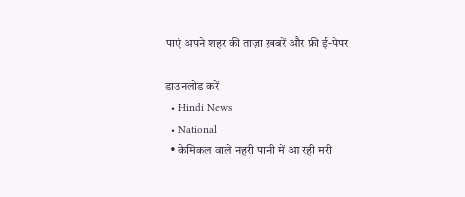पाएं अपने शहर की ताज़ा ख़बरें और फ्री ई-पेपर

डाउनलोड करें
  • Hindi News
  • National
  • केमिकल वाले नहरी पानी में आ रही मरी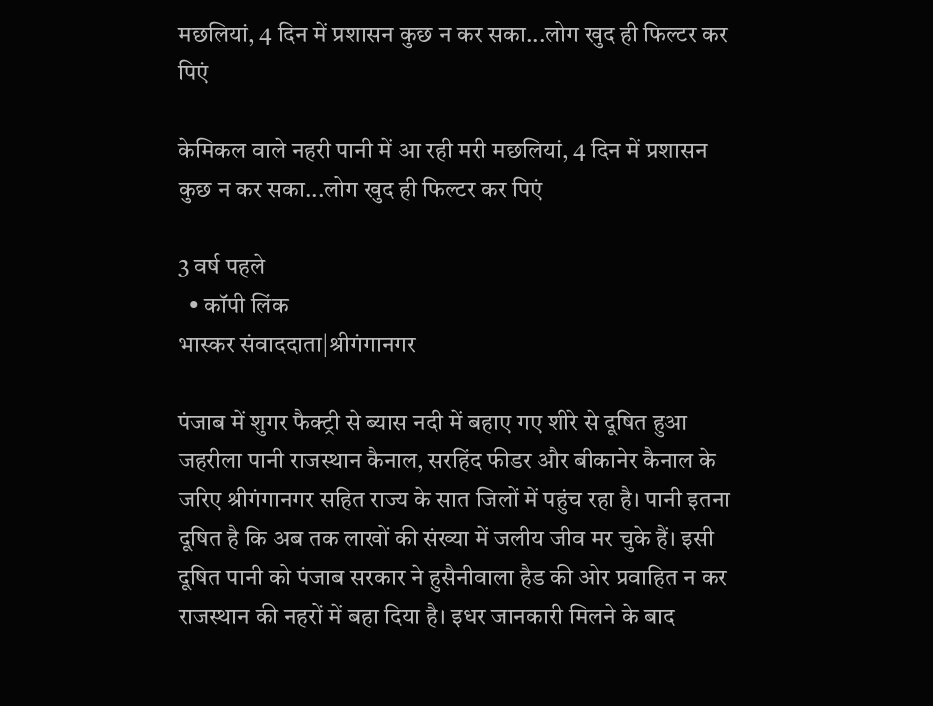मछलियां, 4 दिन में प्रशासन कुछ न कर सका...लोग खुद ही फिल्टर कर पिएं

केमिकल वाले नहरी पानी में आ रही मरी मछलियां, 4 दिन में प्रशासन कुछ न कर सका...लोग खुद ही फिल्टर कर पिएं

3 वर्ष पहले
  • कॉपी लिंक
भास्कर संवाददाता|श्रीगंगानगर

पंजाब में शुगर फैक्ट्री से ब्यास नदी में बहाए गए शीरे से दूषित हुआ जहरीला पानी राजस्थान कैनाल, सरहिंद फीडर और बीकानेर कैनाल के जरिए श्रीगंगानगर सहित राज्य के सात जिलों में पहुंच रहा है। पानी इतना दूषित है कि अब तक लाखों की संख्या में जलीय जीव मर चुके हैं। इसी दूषित पानी को पंजाब सरकार ने हुसैनीवाला हैड की ओर प्रवाहित न कर राजस्थान की नहरों में बहा दिया है। इधर जानकारी मिलने के बाद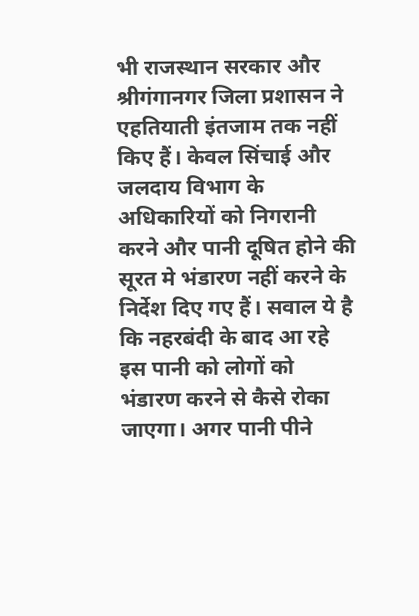भी राजस्थान सरकार और श्रीगंगानगर जिला प्रशासन ने एहतियाती इंतजाम तक नहीं किए हैं। केवल सिंचाई और जलदाय विभाग के अधिकारियों को निगरानी करने और पानी दूषित होने की सूरत मे भंडारण नहीं करने के निर्देश दिए गए हैं। सवाल ये है कि नहरबंदी के बाद आ रहे इस पानी को लोगों को भंडारण करने से कैसे रोका जाएगा। अगर पानी पीने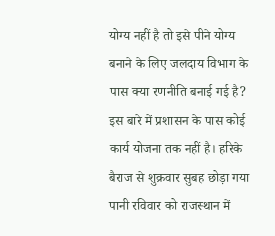योग्य नहीं है तो इसे पीने योग्य बनाने के लिए जलदाय विभाग के पास क्या रणनीति बनाई गई है? इस बारे में प्रशासन के पास कोई कार्य योजना तक नहीं है। हरिके बैराज से शुक्रवार सुबह छोड़ा गया पानी रविवार को राजस्थान में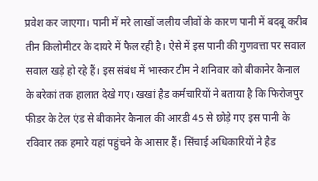प्रवेश कर जाएगा। पानी में मरे लाखों जलीय जीवों के कारण पानी में बदबू करीब तीन किलोमीटर के दायरे में फैल रही है। ऐसे में इस पानी की गुणवत्ता पर सवाल सवाल खड़े हो रहे हैं। इस संबंध में भास्कर टीम ने शनिवार को बीकानेर कैनाल के बरेकां तक हालात देखे गए। खखां हैड कर्मचारियों ने बताया है कि फिरोजपुर फीडर के टेल एंड से बीकानेर कैनाल की आरडी 45 से छोड़े गए इस पानी के रविवार तक हमारे यहां पहुंचने के आसार हैं। सिंचाई अधिकारियों ने हैड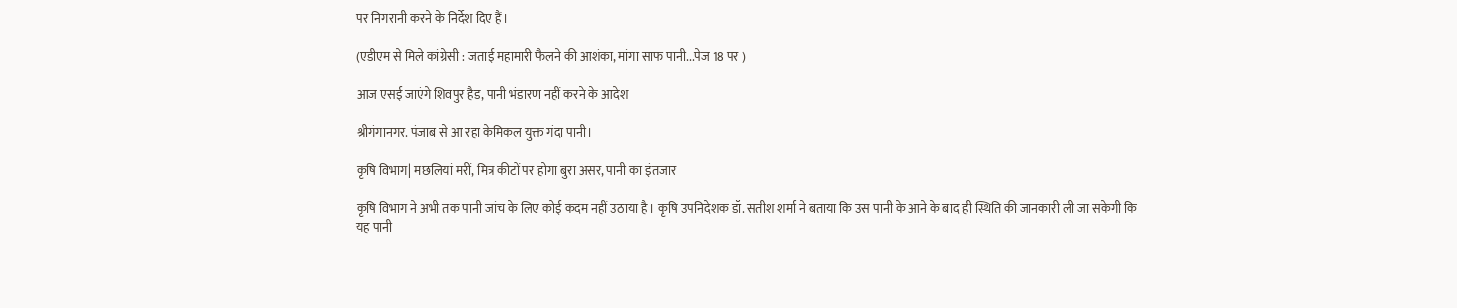पर निगरानी करने के निर्देश दिए हैं।

(एडीएम से मिले कांग्रेसी : जताई महामारी फैलने की आशंका, मांगा साफ पानी...पेज 18 पर )

आज एसई जाएंगे शिवपुर हैड, पानी भंडारण नहीं करने के आदेश

श्रीगंगानगर. पंजाब से आ रहा केमिकल युक्त गंदा पानी।

कृषि विभाग| मछलियां मरीं, मित्र कीटों पर होगा बुरा असर, पानी का इंतजार

कृषि विभाग ने अभी तक पानी जांच के लिए कोई कदम नहीं उठाया है। कृषि उपनिदेशक डॉ. सतीश शर्मा ने बताया कि उस पानी के आने के बाद ही स्थिति की जानकारी ली जा सकेगी कि यह पानी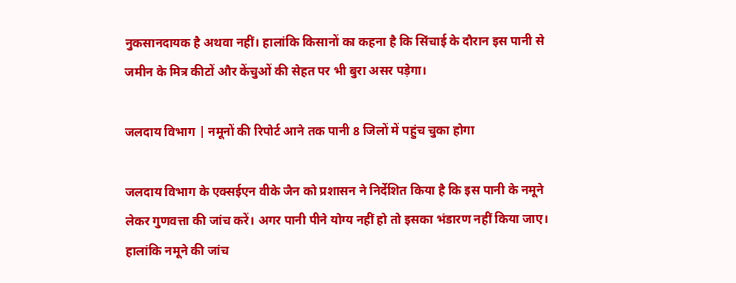नुकसानदायक है अथवा नहीं। हालांकि किसानों का कहना है कि सिंचाई के दौरान इस पानी से जमीन के मित्र कीटों और केंचुओं की सेहत पर भी बुरा असर पड़ेगा।

जलदाय विभाग | नमूनों की रिपोर्ट आने तक पानी 8 जिलों में पहुंच चुका होगा

जलदाय विभाग के एक्सईएन वीके जैन को प्रशासन ने निर्देशित किया है कि इस पानी के नमूने लेकर गुणवत्ता की जांच करें। अगर पानी पीने योग्य नहीं हो तो इसका भंडारण नहीं किया जाए। हालांकि नमूने की जांच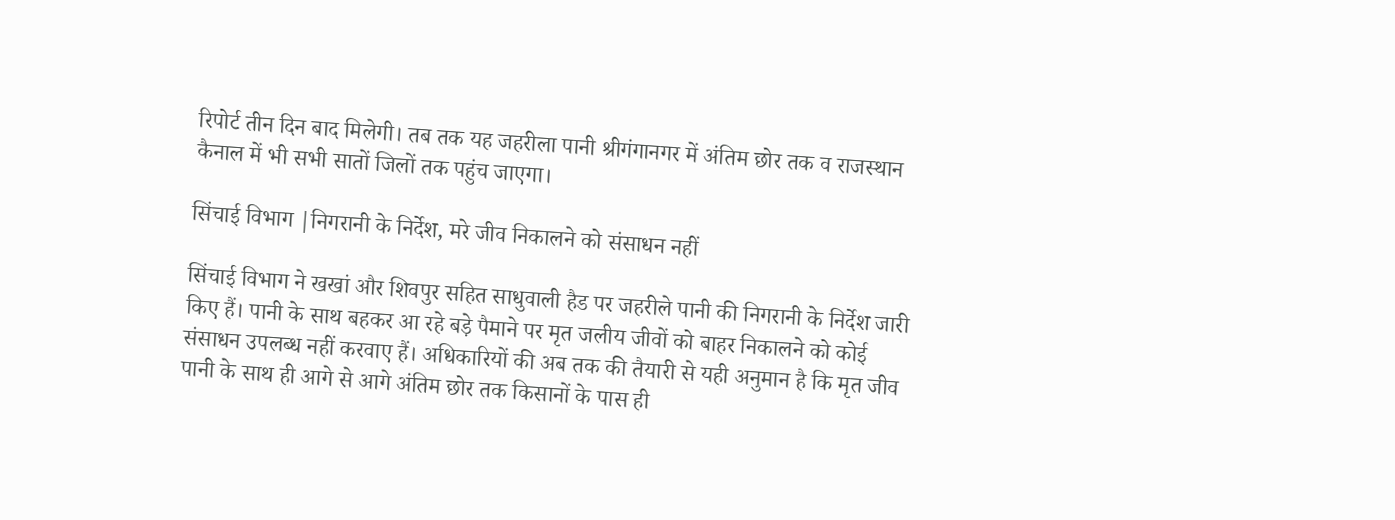रिपोर्ट तीन दिन बाद मिलेगी। तब तक यह जहरीला पानी श्रीगंगानगर में अंतिम छोर तक व राजस्थान कैनाल में भी सभी सातों जिलों तक पहुंच जाएगा।

सिंचाई विभाग |निगरानी के निर्देश, मरे जीव निकालने को संसाधन नहीं

सिंचाई विभाग ने खखां और शिवपुर सहित साधुवाली हैड पर जहरीले पानी की निगरानी के निर्देश जारी किए हैं। पानी के साथ बहकर आ रहे बड़े पैमाने पर मृत जलीय जीवों को बाहर निकालने को कोई संसाधन उपलब्ध नहीं करवाए हैं। अधिकारियों की अब तक की तैयारी से यही अनुमान है कि मृत जीव पानी के साथ ही आगे से आगे अंतिम छोर तक किसानों के पास ही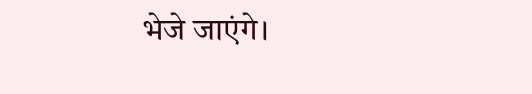भेजे जाएंगे।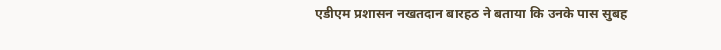एडीएम प्रशासन नखतदान बारहठ ने बताया कि उनके पास सुबह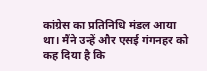कांग्रेस का प्रतिनिधि मंडल आया था। मैंने उन्हें और एसई गंगनहर को कह दिया है कि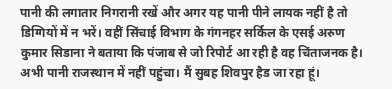पानी की लगातार निगरानी रखें और अगर यह पानी पीने लायक नहीं है तो डिग्गियों में न भरें। वहीं सिंचाई विभाग के गंगनहर सर्किल के एसई अरुण कुमार सिडाना ने बताया कि पंजाब से जो रिपोर्ट आ रही है वह चिंताजनक है। अभी पानी राजस्थान में नहीं पहुंचा। मैं सुबह शिवपुर हैड जा रहा हूं।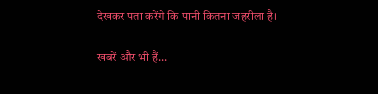देखकर पता करेंगे कि पानी कितना जहरीला है।

खबरें और भी हैं...